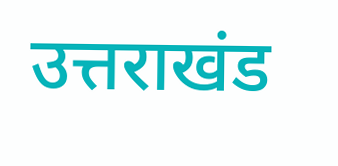उत्तराखंड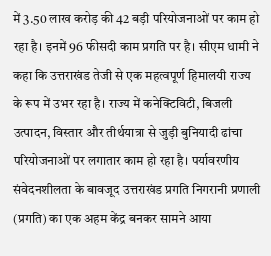में 3.50 लाख करोड़ की 42 बड़ी परियोजनाओं पर काम हो रहा है। इनमें 96 फीसदी काम प्रगति पर है। सीएम धामी ने कहा कि उत्तराखंड तेजी से एक महत्वपूर्ण हिमालयी राज्य के रूप में उभर रहा है। राज्य में कनेक्टिविटी, बिजली उत्पादन, विस्तार और तीर्थयात्रा से जुड़ी बुनियादी ढांचा परियोजनाओं पर लगातार काम हो रहा है। पर्यावरणीय संवेदनशीलता के बावजूद उत्तराखंड प्रगति निगरानी प्रणाली (प्रगति) का एक अहम केंद्र बनकर सामने आया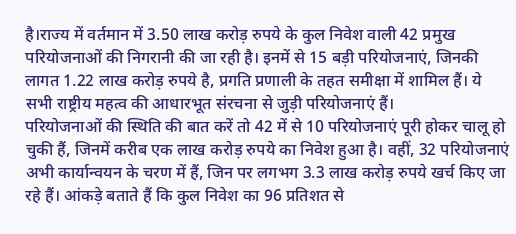है।राज्य में वर्तमान में 3.50 लाख करोड़ रुपये के कुल निवेश वाली 42 प्रमुख परियोजनाओं की निगरानी की जा रही है। इनमें से 15 बड़ी परियोजनाएं, जिनकी लागत 1.22 लाख करोड़ रुपये है, प्रगति प्रणाली के तहत समीक्षा में शामिल हैं। ये सभी राष्ट्रीय महत्व की आधारभूत संरचना से जुड़ी परियोजनाएं हैं।
परियोजनाओं की स्थिति की बात करें तो 42 में से 10 परियोजनाएं पूरी होकर चालू हो चुकी हैं, जिनमें करीब एक लाख करोड़ रुपये का निवेश हुआ है। वहीं, 32 परियोजनाएं अभी कार्यान्वयन के चरण में हैं, जिन पर लगभग 3.3 लाख करोड़ रुपये खर्च किए जा रहे हैं। आंकड़े बताते हैं कि कुल निवेश का 96 प्रतिशत से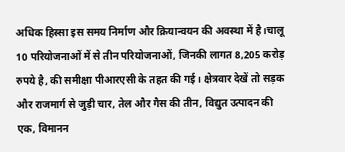अधिक हिस्सा इस समय निर्माण और क्रियान्वयन की अवस्था में है।चालू 10 परियोजनाओं में से तीन परियोजनाओं, जिनकी लागत 8,205 करोड़ रुपये है, की समीक्षा पीआरएसी के तहत की गई। क्षेत्रवार देखें तो सड़क और राजमार्ग से जुड़ी चार, तेल और गैस की तीन, विद्युत उत्पादन की एक, विमानन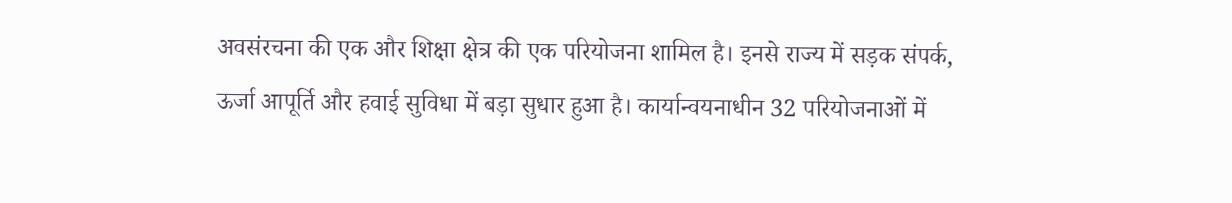अवसंरचना की एक और शिक्षा क्षेत्र की एक परियोजना शामिल है। इनसे राज्य में सड़क संपर्क, ऊर्जा आपूर्ति और हवाई सुविधा में बड़ा सुधार हुआ है। कार्यान्वयनाधीन 32 परियोजनाओं में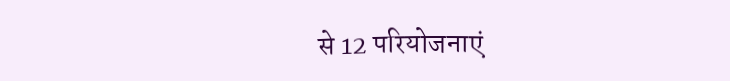से 12 परियोजनाएं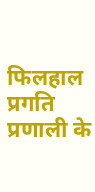फिलहाल प्रगति प्रणाली के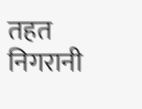तहत निगरानी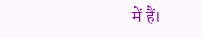में हैं।